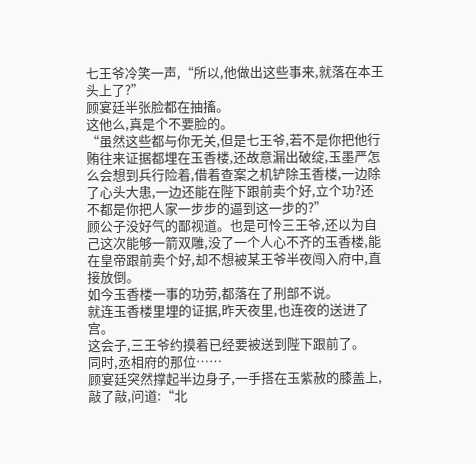七王爷冷笑一声,“所以,他做出这些事来,就落在本王头上了?”
顾宴廷半张脸都在抽搐。
这他么,真是个不要脸的。
“虽然这些都与你无关,但是七王爷,若不是你把他行贿往来证据都埋在玉香楼,还故意漏出破绽,玉墨严怎么会想到兵行险着,借着查案之机铲除玉香楼,一边除了心头大患,一边还能在陛下跟前卖个好,立个功?还不都是你把人家一步步的逼到这一步的?”
顾公子没好气的鄙视道。也是可怜三王爷,还以为自己这次能够一箭双雕,没了一个人心不齐的玉香楼,能在皇帝跟前卖个好,却不想被某王爷半夜闯入府中,直接放倒。
如今玉香楼一事的功劳,都落在了刑部不说。
就连玉香楼里埋的证据,昨天夜里,也连夜的送进了宫。
这会子,三王爷约摸着已经要被送到陛下跟前了。
同时,丞相府的那位……
顾宴廷突然撑起半边身子,一手搭在玉紫赦的膝盖上,敲了敲,问道:“北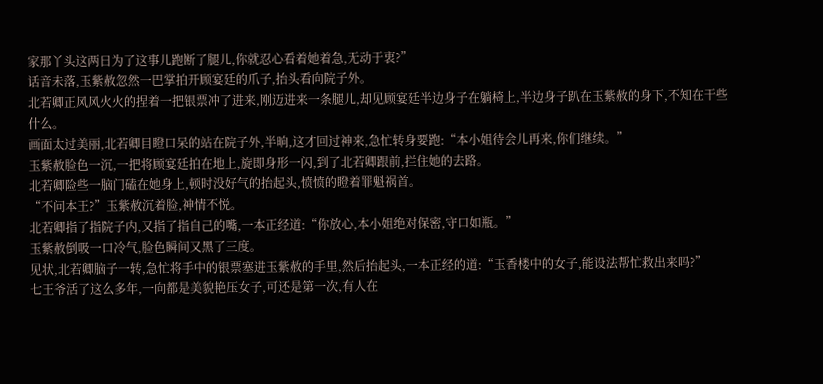家那丫头这两日为了这事儿跑断了腿儿,你就忍心看着她着急,无动于衷?”
话音未落,玉紫赦忽然一巴掌拍开顾宴廷的爪子,抬头看向院子外。
北若卿正风风火火的捏着一把银票冲了进来,刚迈进来一条腿儿,却见顾宴廷半边身子在躺椅上,半边身子趴在玉紫赦的身下,不知在干些什么。
画面太过美丽,北若卿目瞪口呆的站在院子外,半晌,这才回过神来,急忙转身要跑:“本小姐待会儿再来,你们继续。”
玉紫赦脸色一沉,一把将顾宴廷拍在地上,旋即身形一闪,到了北若卿跟前,拦住她的去路。
北若卿险些一脑门磕在她身上,顿时没好气的抬起头,愤愤的瞪着罪魁祸首。
“不问本王?”玉紫赦沉着脸,神情不悦。
北若卿指了指院子内,又指了指自己的嘴,一本正经道:“你放心,本小姐绝对保密,守口如瓶。”
玉紫赦倒吸一口冷气,脸色瞬间又黑了三度。
见状,北若卿脑子一转,急忙将手中的银票塞进玉紫赦的手里,然后抬起头,一本正经的道:“玉香楼中的女子,能设法帮忙救出来吗?”
七王爷活了这么多年,一向都是美貌艳压女子,可还是第一次,有人在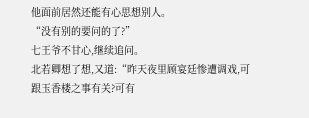他面前居然还能有心思想别人。
“没有别的要问的了?”
七王爷不甘心,继续追问。
北若卿想了想,又道:“昨天夜里顾宴廷惨遭调戏,可跟玉香楼之事有关?可有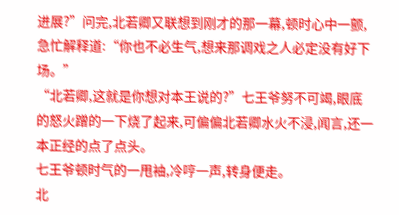进展?”问完,北若卿又联想到刚才的那一幕,顿时心中一颤,急忙解释道:“你也不必生气,想来那调戏之人必定没有好下场。”
“北若卿,这就是你想对本王说的?”七王爷努不可竭,眼底的怒火蹭的一下烧了起来,可偏偏北若卿水火不浸,闻言,还一本正经的点了点头。
七王爷顿时气的一甩袖,冷哼一声,转身便走。
北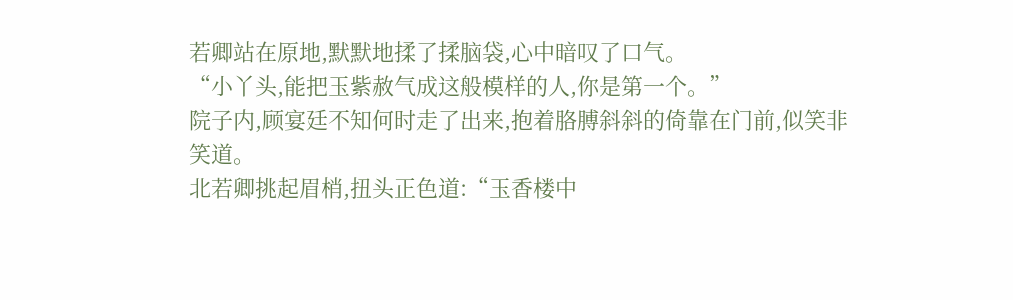若卿站在原地,默默地揉了揉脑袋,心中暗叹了口气。
“小丫头,能把玉紫赦气成这般模样的人,你是第一个。”
院子内,顾宴廷不知何时走了出来,抱着胳膊斜斜的倚靠在门前,似笑非笑道。
北若卿挑起眉梢,扭头正色道:“玉香楼中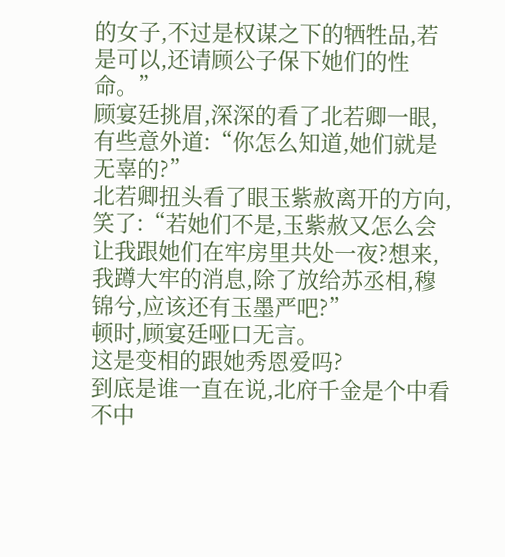的女子,不过是权谋之下的牺牲品,若是可以,还请顾公子保下她们的性命。”
顾宴廷挑眉,深深的看了北若卿一眼,有些意外道:“你怎么知道,她们就是无辜的?”
北若卿扭头看了眼玉紫赦离开的方向,笑了:“若她们不是,玉紫赦又怎么会让我跟她们在牢房里共处一夜?想来,我蹲大牢的消息,除了放给苏丞相,穆锦兮,应该还有玉墨严吧?”
顿时,顾宴廷哑口无言。
这是变相的跟她秀恩爱吗?
到底是谁一直在说,北府千金是个中看不中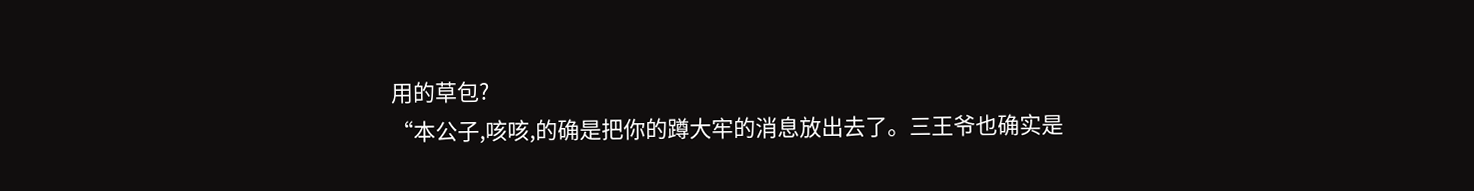用的草包?
“本公子,咳咳,的确是把你的蹲大牢的消息放出去了。三王爷也确实是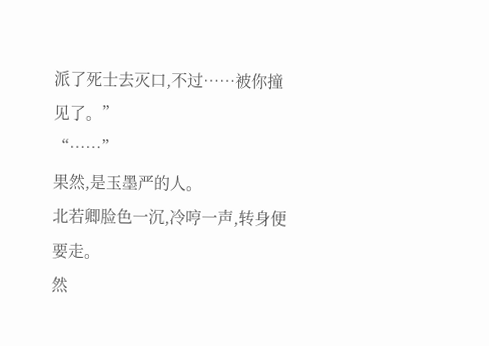派了死士去灭口,不过……被你撞见了。”
“……”
果然,是玉墨严的人。
北若卿脸色一沉,冷哼一声,转身便要走。
然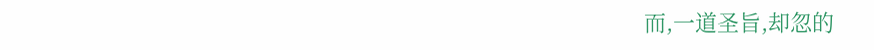而,一道圣旨,却忽的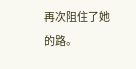再次阻住了她的路。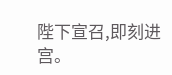陛下宣召,即刻进宫。